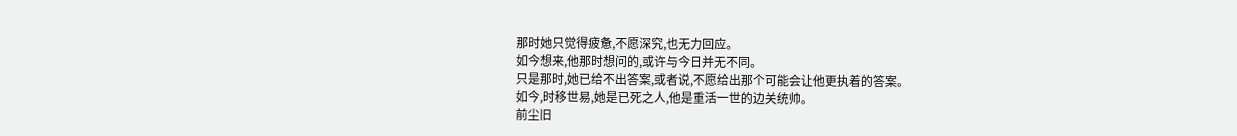那时她只觉得疲惫,不愿深究,也无力回应。
如今想来,他那时想问的,或许与今日并无不同。
只是那时,她已给不出答案,或者说,不愿给出那个可能会让他更执着的答案。
如今,时移世易,她是已死之人,他是重活一世的边关统帅。
前尘旧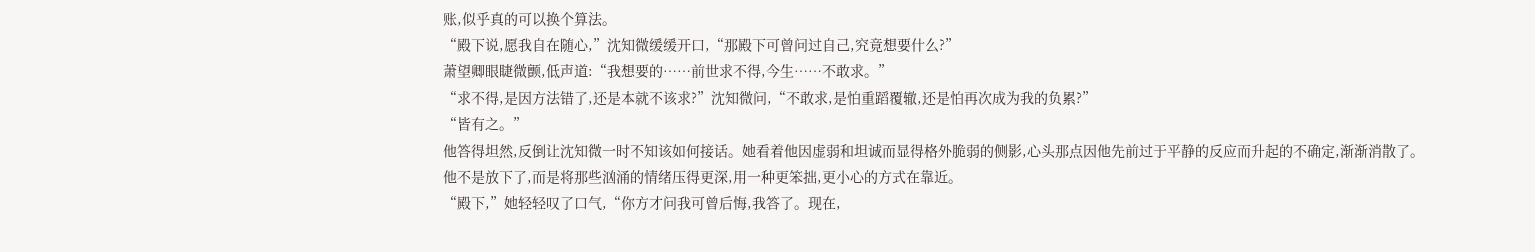账,似乎真的可以换个算法。
“殿下说,愿我自在随心,”沈知微缓缓开口,“那殿下可曾问过自己,究竟想要什么?”
萧望卿眼睫微颤,低声道:“我想要的……前世求不得,今生……不敢求。”
“求不得,是因方法错了,还是本就不该求?”沈知微问,“不敢求,是怕重蹈覆辙,还是怕再次成为我的负累?”
“皆有之。”
他答得坦然,反倒让沈知微一时不知该如何接话。她看着他因虚弱和坦诚而显得格外脆弱的侧影,心头那点因他先前过于平静的反应而升起的不确定,渐渐消散了。
他不是放下了,而是将那些汹涌的情绪压得更深,用一种更笨拙,更小心的方式在靠近。
“殿下,”她轻轻叹了口气,“你方才问我可曾后悔,我答了。现在,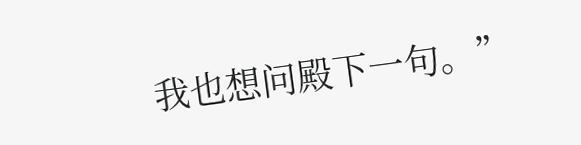我也想问殿下一句。”